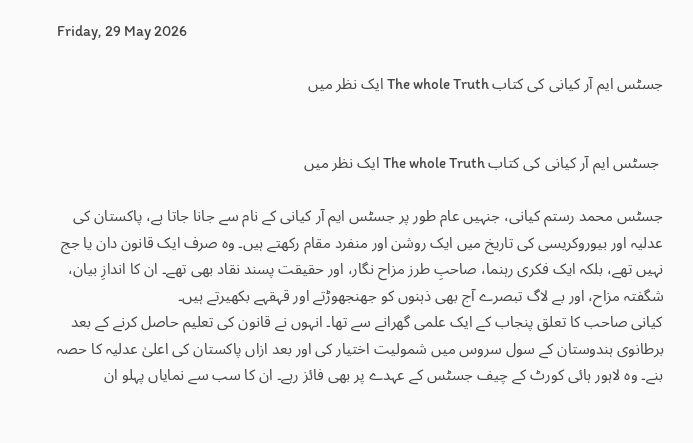Friday, 29 May 2026

جسٹس ایم آر کیانی کی کتاب The whole Truth ایک نظر میں


 جسٹس ایم آر کیانی کی کتاب The whole Truth ایک نظر میں

جسٹس محمد رستم کیانی، جنہیں عام طور پر جسٹس ایم آر کیانی کے نام سے جانا جاتا ہے، پاکستان کی عدلیہ اور بیوروکریسی کی تاریخ میں ایک روشن اور منفرد مقام رکھتے ہیں۔ وہ صرف ایک قانون دان یا جج نہیں تھے، بلکہ ایک فکری رہنما، صاحبِ طرز مزاح نگار، اور حقیقت پسند نقاد بھی تھے۔ ان کا اندازِ بیان، شگفتہ مزاح، اور بے لاگ تبصرے آج بھی ذہنوں کو جھنجھوڑتے اور قہقہے بکھیرتے ہیں۔
کیانی صاحب کا تعلق پنجاب کے ایک علمی گھرانے سے تھا۔ انہوں نے قانون کی تعلیم حاصل کرنے کے بعد برطانوی ہندوستان کے سول سروس میں شمولیت اختیار کی اور بعد ازاں پاکستان کی اعلیٰ عدلیہ کا حصہ بنے۔ وہ لاہور ہائی کورٹ کے چیف جسٹس کے عہدے پر بھی فائز رہے۔ ان کا سب سے نمایاں پہلو ان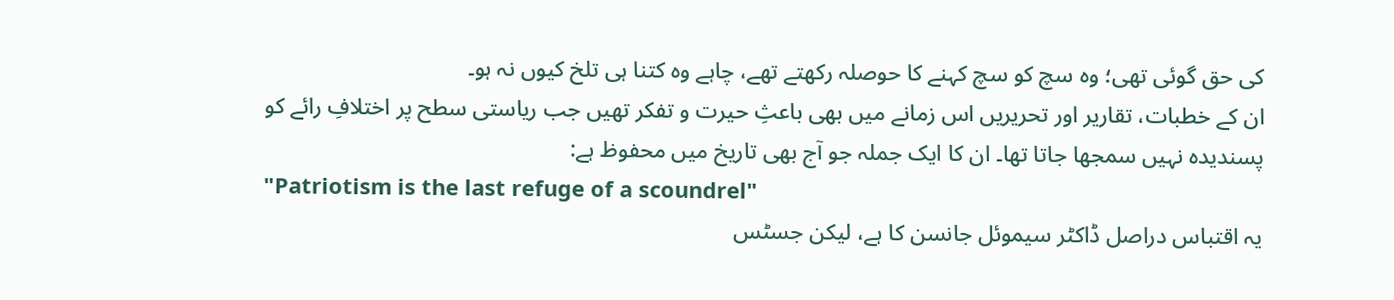کی حق گوئی تھی؛ وہ سچ کو سچ کہنے کا حوصلہ رکھتے تھے، چاہے وہ کتنا ہی تلخ کیوں نہ ہو۔
ان کے خطبات، تقاریر اور تحریریں اس زمانے میں بھی باعثِ حیرت و تفکر تھیں جب ریاستی سطح پر اختلافِ رائے کو پسندیدہ نہیں سمجھا جاتا تھا۔ ان کا ایک جملہ جو آج بھی تاریخ میں محفوظ ہے:
"Patriotism is the last refuge of a scoundrel"
یہ اقتباس دراصل ڈاکٹر سیموئل جانسن کا ہے، لیکن جسٹس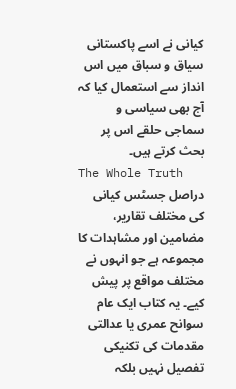کیانی نے اسے پاکستانی سیاق و سباق میں اس انداز سے استعمال کیا کہ آج بھی سیاسی و سماجی حلقے اس پر بحث کرتے ہیں۔
The Whole Truth
دراصل جسٹس کیانی کی مختلف تقاریر، مضامین اور مشاہدات کا مجموعہ ہے جو انہوں نے مختلف مواقع پر پیش کیے۔ یہ کتاب ایک عام سوانح عمری یا عدالتی مقدمات کی تکنیکی تفصیل نہیں بلکہ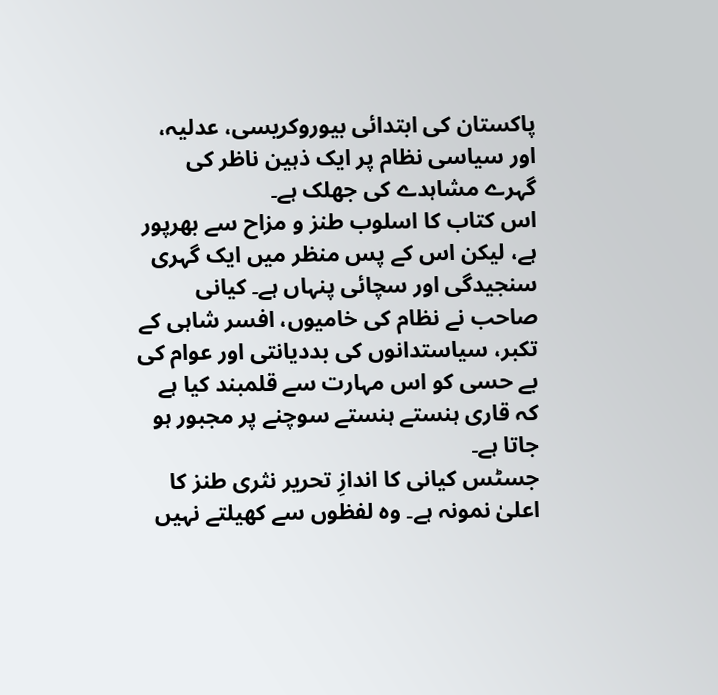پاکستان کی ابتدائی بیوروکریسی، عدلیہ، اور سیاسی نظام پر ایک ذہین ناظر کی گہرے مشاہدے کی جھلک ہے۔
اس کتاب کا اسلوب طنز و مزاح سے بھرپور ہے، لیکن اس کے پس منظر میں ایک گہری سنجیدگی اور سچائی پنہاں ہے۔ کیانی صاحب نے نظام کی خامیوں، افسر شاہی کے تکبر، سیاستدانوں کی بددیانتی اور عوام کی بے حسی کو اس مہارت سے قلمبند کیا ہے کہ قاری ہنستے ہنستے سوچنے پر مجبور ہو جاتا ہے۔
جسٹس کیانی کا اندازِ تحریر نثری طنز کا اعلیٰ نمونہ ہے۔ وہ لفظوں سے کھیلتے نہیں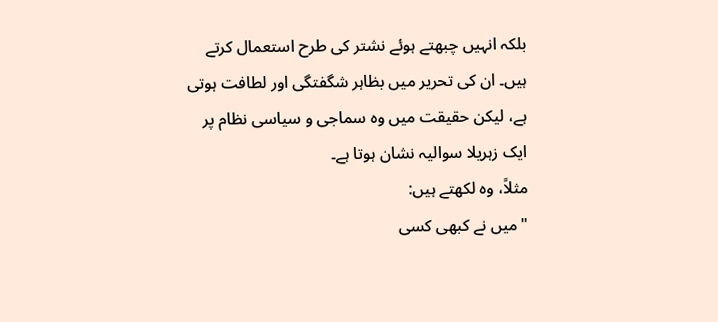بلکہ انہیں چبھتے ہوئے نشتر کی طرح استعمال کرتے ہیں۔ ان کی تحریر میں بظاہر شگفتگی اور لطافت ہوتی ہے، لیکن حقیقت میں وہ سماجی و سیاسی نظام پر ایک زہریلا سوالیہ نشان ہوتا ہے۔
مثلاً، وہ لکھتے ہیں:
"میں نے کبھی کسی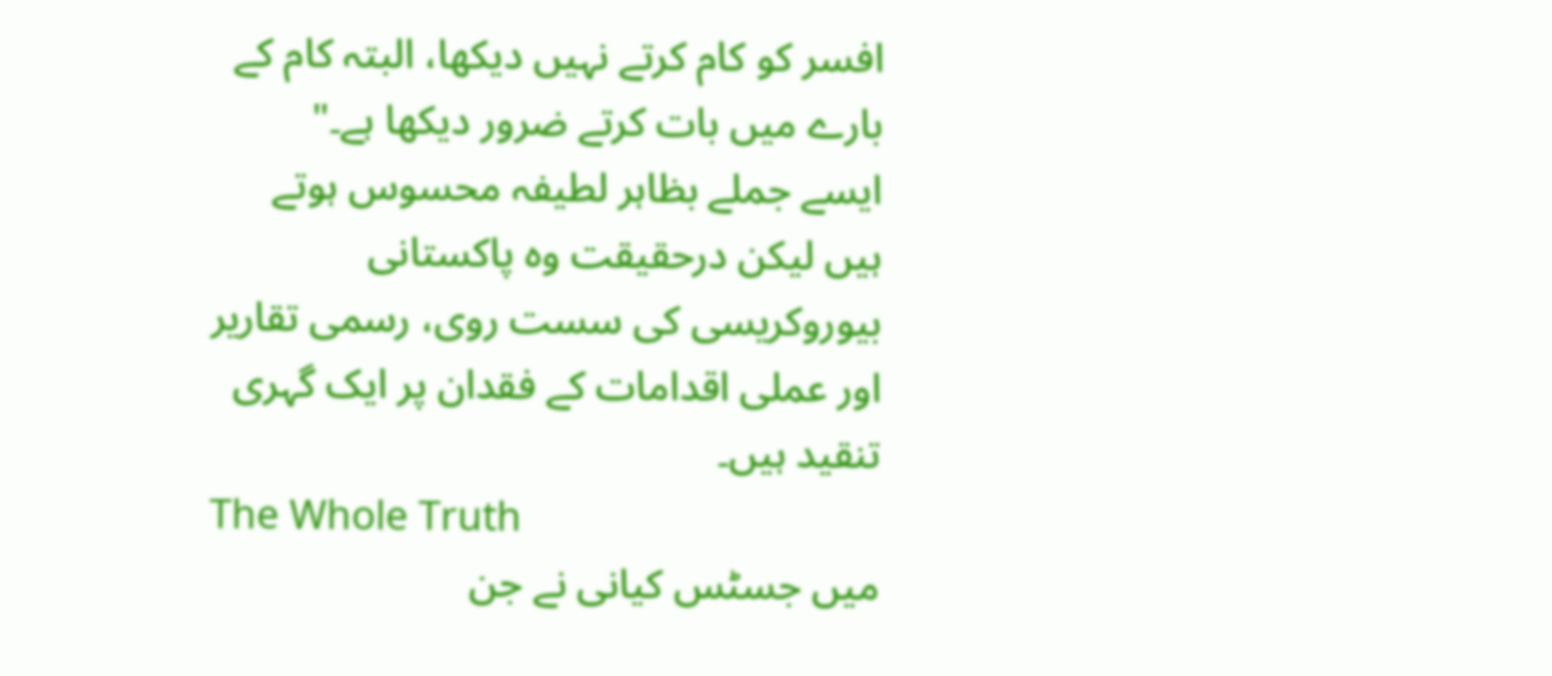افسر کو کام کرتے نہیں دیکھا، البتہ کام کے بارے میں بات کرتے ضرور دیکھا ہے۔"
ایسے جملے بظاہر لطیفہ محسوس ہوتے ہیں لیکن درحقیقت وہ پاکستانی بیوروکریسی کی سست روی، رسمی تقاریر اور عملی اقدامات کے فقدان پر ایک گہری تنقید ہیں۔
The Whole Truth
میں جسٹس کیانی نے جن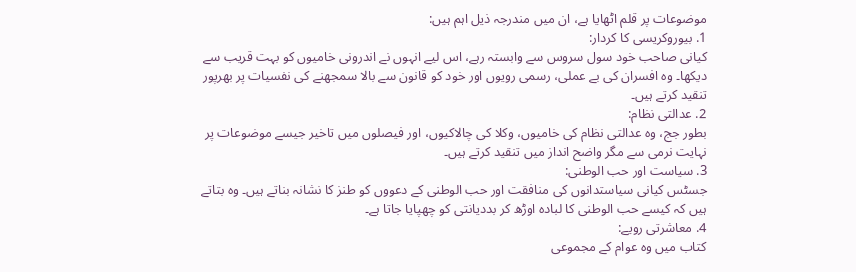موضوعات پر قلم اٹھایا ہے، ان میں مندرجہ ذیل اہم ہیں:
1. بیوروکریسی کا کردار:
کیانی صاحب خود سول سروس سے وابستہ رہے، اس لیے انہوں نے اندرونی خامیوں کو بہت قریب سے دیکھا۔ وہ افسران کی بے عملی، رسمی رویوں اور خود کو قانون سے بالا سمجھنے کی نفسیات پر بھرپور تنقید کرتے ہیں۔
2. عدالتی نظام:
بطور جج، وہ عدالتی نظام کی خامیوں، وکلا کی چالاکیوں، اور فیصلوں میں تاخیر جیسے موضوعات پر نہایت نرمی سے مگر واضح انداز میں تنقید کرتے ہیں۔
3. سیاست اور حب الوطنی:
جسٹس کیانی سیاستدانوں کی منافقت اور حب الوطنی کے دعووں کو طنز کا نشانہ بناتے ہیں۔ وہ بتاتے ہیں کہ کیسے حب الوطنی کا لبادہ اوڑھ کر بددیانتی کو چھپایا جاتا ہے۔
4. معاشرتی رویے:
کتاب میں وہ عوام کے مجموعی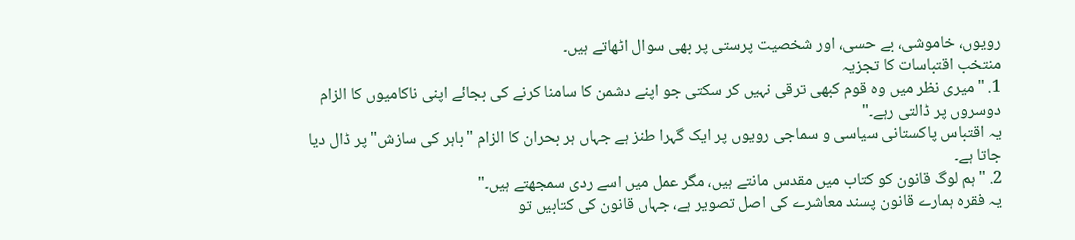رویوں، خاموشی، بے حسی، اور شخصیت پرستی پر بھی سوال اٹھاتے ہیں۔
منتخب اقتباسات کا تجزیہ
1. "میری نظر میں وہ قوم کبھی ترقی نہیں کر سکتی جو اپنے دشمن کا سامنا کرنے کی بجائے اپنی ناکامیوں کا الزام دوسروں پر ڈالتی رہے۔"
یہ اقتباس پاکستانی سیاسی و سماجی رویوں پر ایک گہرا طنز ہے جہاں ہر بحران کا الزام "باہر کی سازش" پر ڈال دیا جاتا ہے۔
2. "ہم لوگ قانون کو کتاب میں مقدس مانتے ہیں، مگر عمل میں اسے ردی سمجھتے ہیں۔"
یہ فقرہ ہمارے قانون پسند معاشرے کی اصل تصویر ہے، جہاں قانون کی کتابیں تو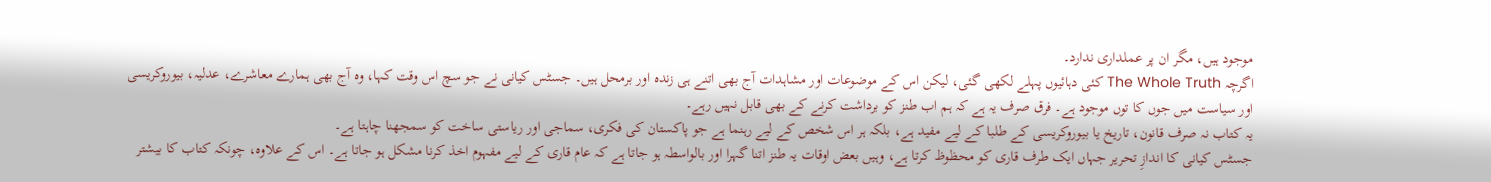موجود ہیں، مگر ان پر عملداری ندارد۔
اگرچہ The Whole Truth کئی دہائیوں پہلے لکھی گئی، لیکن اس کے موضوعات اور مشاہدات آج بھی اتنے ہی زندہ اور برمحل ہیں۔ جسٹس کیانی نے جو سچ اس وقت کہا، وہ آج بھی ہمارے معاشرے، عدلیہ، بیوروکریسی اور سیاست میں جوں کا توں موجود ہے۔ فرق صرف یہ ہے کہ ہم اب طنز کو برداشت کرنے کے بھی قابل نہیں رہے۔
یہ کتاب نہ صرف قانون، تاریخ یا بیوروکریسی کے طلبا کے لیے مفید ہے، بلکہ ہر اس شخص کے لیے رہنما ہے جو پاکستان کی فکری، سماجی اور ریاستی ساخت کو سمجھنا چاہتا ہے۔
جسٹس کیانی کا اندازِ تحریر جہاں ایک طرف قاری کو محظوظ کرتا ہے، وہیں بعض اوقات یہ طنز اتنا گہرا اور بالواسطہ ہو جاتا ہے کہ عام قاری کے لیے مفہوم اخذ کرنا مشکل ہو جاتا ہے۔ اس کے علاوہ، چونکہ کتاب کا بیشتر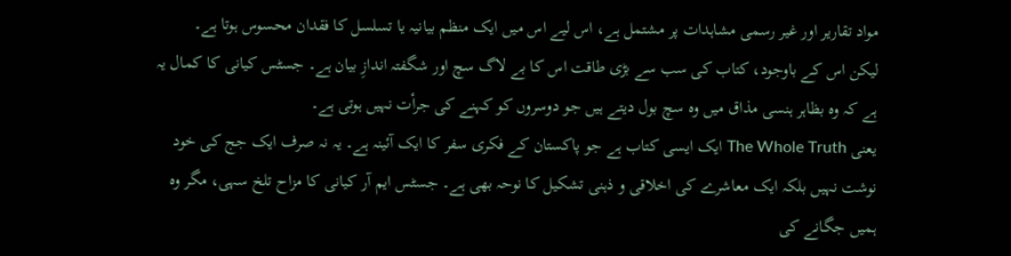مواد تقاریر اور غیر رسمی مشاہدات پر مشتمل ہے، اس لیے اس میں ایک منظم بیانیہ یا تسلسل کا فقدان محسوس ہوتا ہے۔
لیکن اس کے باوجود، کتاب کی سب سے بڑی طاقت اس کا بے لاگ سچ اور شگفتہ اندازِ بیان ہے۔ جسٹس کیانی کا کمال یہ ہے کہ وہ بظاہر ہنسی مذاق میں وہ سچ بول دیتے ہیں جو دوسروں کو کہنے کی جرأت نہیں ہوتی ہے۔
یعنی The Whole Truth ایک ایسی کتاب ہے جو پاکستان کے فکری سفر کا ایک آئینہ ہے۔ یہ نہ صرف ایک جج کی خود نوشت نہیں بلکہ ایک معاشرے کی اخلاقی و ذہنی تشکیل کا نوحہ بھی ہے۔ جسٹس ایم آر کیانی کا مزاح تلخ سہی، مگر وہ ہمیں جگانے کی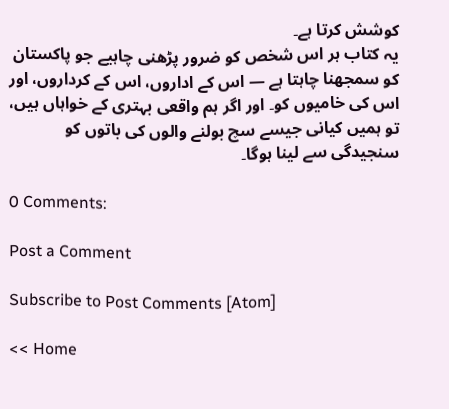کوشش کرتا ہے۔
یہ کتاب ہر اس شخص کو ضرور پڑھنی چاہیے جو پاکستان کو سمجھنا چاہتا ہے — اس کے اداروں، اس کے کرداروں، اور اس کی خامیوں کو۔ اور اگر ہم واقعی بہتری کے خواہاں ہیں، تو ہمیں کیانی جیسے سچ بولنے والوں کی باتوں کو سنجیدگی سے لینا ہوگا۔

0 Comments:

Post a Comment

Subscribe to Post Comments [Atom]

<< Home